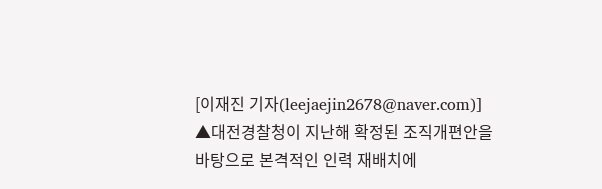[이재진 기자(leejaejin2678@naver.com)]
▲대전경찰청이 지난해 확정된 조직개편안을 바탕으로 본격적인 인력 재배치에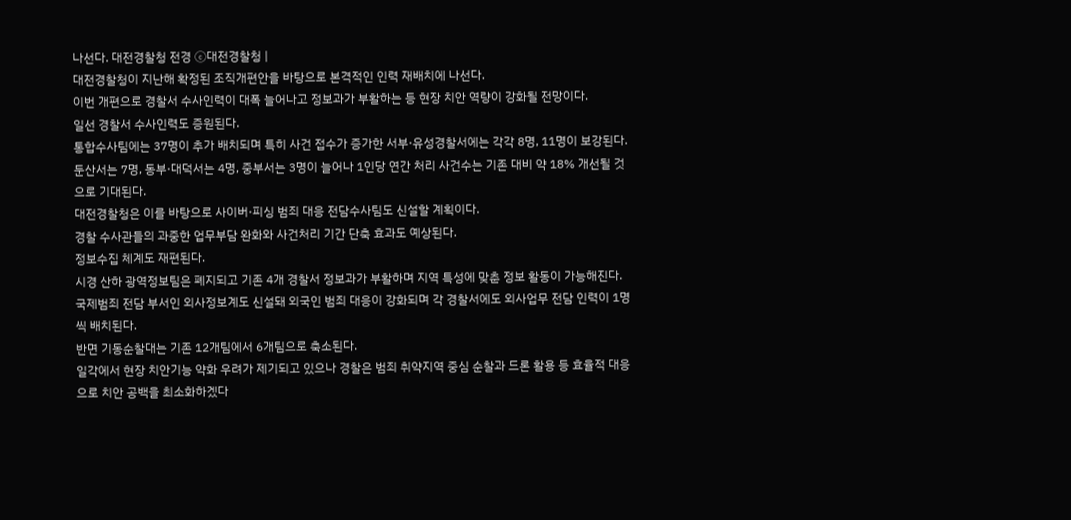나선다. 대전경찰청 전경 ⓒ대전경찰청 |
대전경찰청이 지난해 확정된 조직개편안을 바탕으로 본격적인 인력 재배치에 나선다.
이번 개편으로 경찰서 수사인력이 대폭 늘어나고 정보과가 부활하는 등 현장 치안 역량이 강화될 전망이다.
일선 경찰서 수사인력도 증원된다.
통합수사팀에는 37명이 추가 배치되며 특히 사건 접수가 증가한 서부·유성경찰서에는 각각 8명, 11명이 보강된다.
둔산서는 7명, 동부·대덕서는 4명, 중부서는 3명이 늘어나 1인당 연간 처리 사건수는 기존 대비 약 18% 개선될 것으로 기대된다.
대전경찰청은 이를 바탕으로 사이버·피싱 범죄 대응 전담수사팀도 신설할 계획이다.
경찰 수사관들의 과중한 업무부담 완화와 사건처리 기간 단축 효과도 예상된다.
정보수집 체계도 재편된다.
시경 산하 광역정보팀은 폐지되고 기존 4개 경찰서 정보과가 부활하며 지역 특성에 맞춘 정보 활동이 가능해진다.
국제범죄 전담 부서인 외사정보계도 신설돼 외국인 범죄 대응이 강화되며 각 경찰서에도 외사업무 전담 인력이 1명씩 배치된다.
반면 기동순찰대는 기존 12개팀에서 6개팀으로 축소된다.
일각에서 현장 치안기능 약화 우려가 제기되고 있으나 경찰은 범죄 취약지역 중심 순찰과 드론 활용 등 효율적 대응으로 치안 공백을 최소화하겠다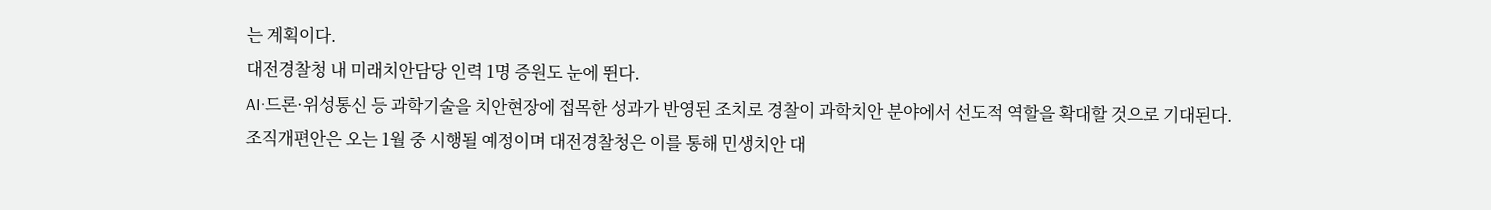는 계획이다.
대전경찰청 내 미래치안담당 인력 1명 증원도 눈에 뛴다.
AI·드론·위성통신 등 과학기술을 치안현장에 접목한 성과가 반영된 조치로 경찰이 과학치안 분야에서 선도적 역할을 확대할 것으로 기대된다.
조직개편안은 오는 1월 중 시행될 예정이며 대전경찰청은 이를 통해 민생치안 대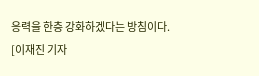응력을 한층 강화하겠다는 방침이다.
[이재진 기자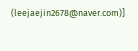(leejaejin2678@naver.com)]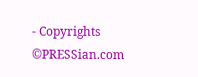- Copyrights ©PRESSian.com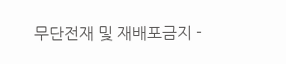무단전재 및 재배포금지 -